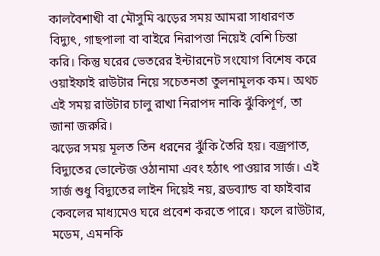কালবৈশাখী বা মৌসুমি ঝড়ের সময় আমরা সাধারণত বিদ্যুৎ, গাছপালা বা বাইরে নিরাপত্তা নিয়েই বেশি চিন্তা করি। কিন্তু ঘরের ভেতরের ইন্টারনেট সংযোগ বিশেষ করে ওয়াইফাই রাউটার নিয়ে সচেতনতা তুলনামূলক কম। অথচ এই সময় রাউটার চালু রাখা নিরাপদ নাকি ঝুঁকিপূর্ণ, তা জানা জরুরি।
ঝড়ের সময় মূলত তিন ধরনের ঝুঁকি তৈরি হয়। বজ্রপাত, বিদ্যুতের ভোল্টেজ ওঠানামা এবং হঠাৎ পাওয়ার সার্জ। এই সার্জ শুধু বিদ্যুতের লাইন দিয়েই নয়, ব্রডব্যান্ড বা ফাইবার কেবলের মাধ্যমেও ঘরে প্রবেশ করতে পারে। ফলে রাউটার, মডেম, এমনকি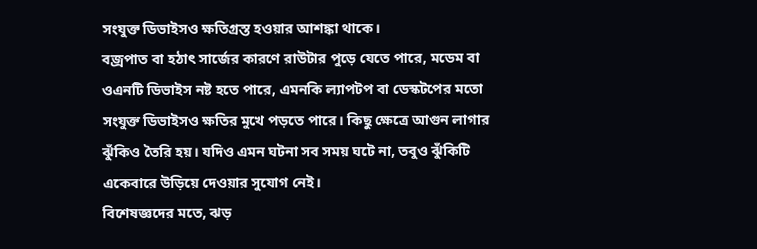সংযুক্ত ডিভাইসও ক্ষতিগ্রস্ত হওয়ার আশঙ্কা থাকে।
বজ্রপাত বা হঠাৎ সার্জের কারণে রাউটার পুড়ে যেতে পারে, মডেম বা ওএনটি ডিভাইস নষ্ট হতে পারে, এমনকি ল্যাপটপ বা ডেস্কটপের মতো সংযুক্ত ডিভাইসও ক্ষতির মুখে পড়তে পারে। কিছু ক্ষেত্রে আগুন লাগার ঝুঁকিও তৈরি হয়। যদিও এমন ঘটনা সব সময় ঘটে না, তবুও ঝুঁকিটি একেবারে উড়িয়ে দেওয়ার সুযোগ নেই।
বিশেষজ্ঞদের মতে, ঝড়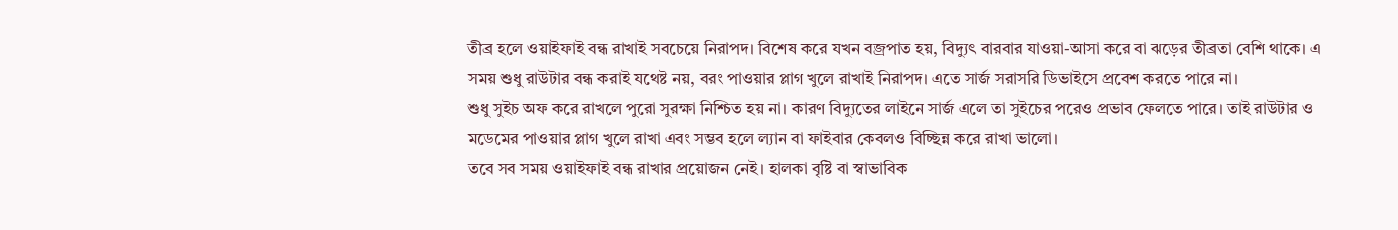তীব্র হলে ওয়াইফাই বন্ধ রাখাই সবচেয়ে নিরাপদ। বিশেষ করে যখন বজ্রপাত হয়, বিদ্যুৎ বারবার যাওয়া-আসা করে বা ঝড়ের তীব্রতা বেশি থাকে। এ সময় শুধু রাউটার বন্ধ করাই যথেষ্ট নয়, বরং পাওয়ার প্লাগ খুলে রাখাই নিরাপদ। এতে সার্জ সরাসরি ডিভাইসে প্রবেশ করতে পারে না।
শুধু সুইচ অফ করে রাখলে পুরো সুরক্ষা নিশ্চিত হয় না। কারণ বিদ্যুতের লাইনে সার্জ এলে তা সুইচের পরেও প্রভাব ফেলতে পারে। তাই রাউটার ও মডেমের পাওয়ার প্লাগ খুলে রাখা এবং সম্ভব হলে ল্যান বা ফাইবার কেবলও বিচ্ছিন্ন করে রাখা ভালো।
তবে সব সময় ওয়াইফাই বন্ধ রাখার প্রয়োজন নেই। হালকা বৃষ্টি বা স্বাভাবিক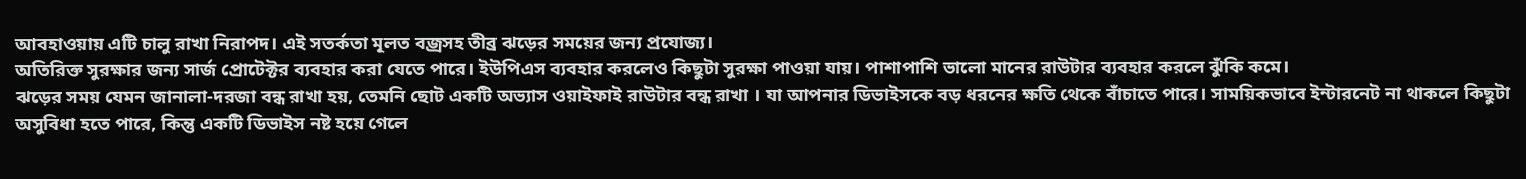আবহাওয়ায় এটি চালু রাখা নিরাপদ। এই সতর্কতা মূলত বজ্রসহ তীব্র ঝড়ের সময়ের জন্য প্রযোজ্য।
অতিরিক্ত সুরক্ষার জন্য সার্জ প্রোটেক্টর ব্যবহার করা যেতে পারে। ইউপিএস ব্যবহার করলেও কিছুটা সুরক্ষা পাওয়া যায়। পাশাপাশি ভালো মানের রাউটার ব্যবহার করলে ঝুঁকি কমে।
ঝড়ের সময় যেমন জানালা-দরজা বন্ধ রাখা হয়, তেমনি ছোট একটি অভ্যাস ওয়াইফাই রাউটার বন্ধ রাখা । যা আপনার ডিভাইসকে বড় ধরনের ক্ষতি থেকে বাঁচাতে পারে। সাময়িকভাবে ইন্টারনেট না থাকলে কিছুটা অসুবিধা হতে পারে, কিন্তু একটি ডিভাইস নষ্ট হয়ে গেলে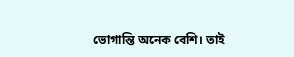ভোগান্তি অনেক বেশি। তাই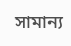সামান্য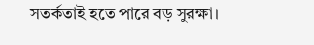সতর্কতাই হতে পারে বড় সুরক্ষা।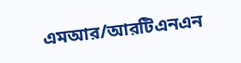এমআর/আরটিএনএন